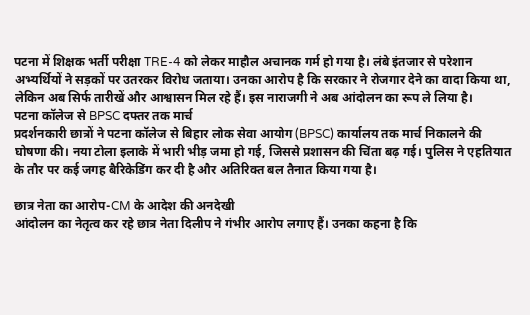पटना में शिक्षक भर्ती परीक्षा TRE-4 को लेकर माहौल अचानक गर्म हो गया है। लंबे इंतजार से परेशान अभ्यर्थियों ने सड़कों पर उतरकर विरोध जताया। उनका आरोप है कि सरकार ने रोजगार देने का वादा किया था, लेकिन अब सिर्फ तारीखें और आश्वासन मिल रहे हैं। इस नाराजगी ने अब आंदोलन का रूप ले लिया है।
पटना कॉलेज से BPSC दफ्तर तक मार्च
प्रदर्शनकारी छात्रों ने पटना कॉलेज से बिहार लोक सेवा आयोग (BPSC) कार्यालय तक मार्च निकालने की घोषणा की। नया टोला इलाके में भारी भीड़ जमा हो गई, जिससे प्रशासन की चिंता बढ़ गई। पुलिस ने एहतियात के तौर पर कई जगह बैरिकेडिंग कर दी है और अतिरिक्त बल तैनात किया गया है।

छात्र नेता का आरोप-CM के आदेश की अनदेखी
आंदोलन का नेतृत्व कर रहे छात्र नेता दिलीप ने गंभीर आरोप लगाए हैं। उनका कहना है कि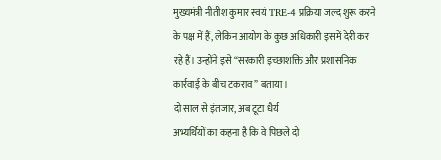मुख्यमंत्री नीतीश कुमार स्वयं TRE-4 प्रक्रिया जल्द शुरू करने के पक्ष में हैं, लेकिन आयोग के कुछ अधिकारी इसमें देरी कर रहे हैं। उन्होंने इसे “सरकारी इच्छाशक्ति और प्रशासनिक कार्रवाई के बीच टकराव” बताया।
दो साल से इंतजार, अब टूटा धैर्य
अभ्यर्थियों का कहना है कि वे पिछले दो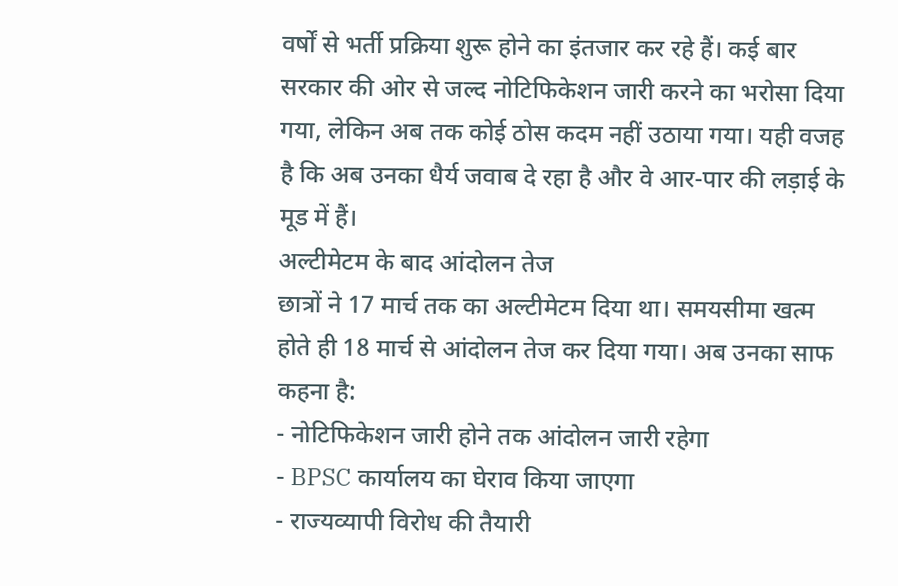वर्षों से भर्ती प्रक्रिया शुरू होने का इंतजार कर रहे हैं। कई बार सरकार की ओर से जल्द नोटिफिकेशन जारी करने का भरोसा दिया गया, लेकिन अब तक कोई ठोस कदम नहीं उठाया गया। यही वजह है कि अब उनका धैर्य जवाब दे रहा है और वे आर-पार की लड़ाई के मूड में हैं।
अल्टीमेटम के बाद आंदोलन तेज
छात्रों ने 17 मार्च तक का अल्टीमेटम दिया था। समयसीमा खत्म होते ही 18 मार्च से आंदोलन तेज कर दिया गया। अब उनका साफ कहना है:
- नोटिफिकेशन जारी होने तक आंदोलन जारी रहेगा
- BPSC कार्यालय का घेराव किया जाएगा
- राज्यव्यापी विरोध की तैयारी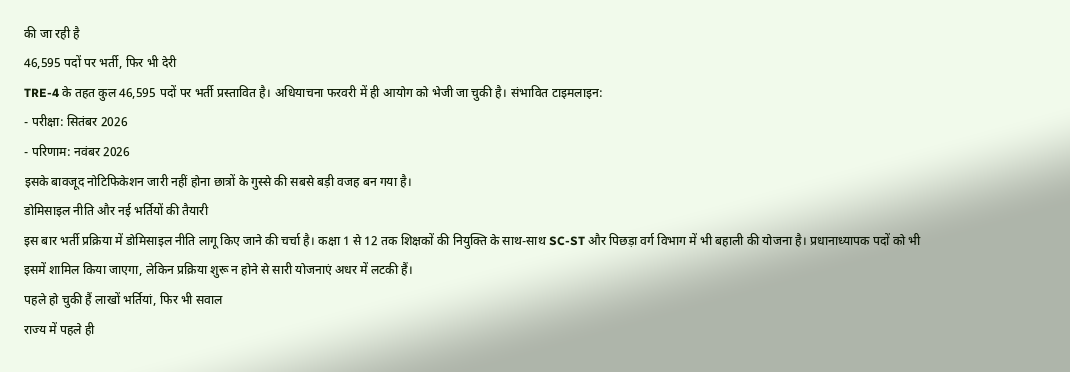की जा रही है
46,595 पदों पर भर्ती, फिर भी देरी
TRE-4 के तहत कुल 46,595 पदों पर भर्ती प्रस्तावित है। अधियाचना फरवरी में ही आयोग को भेजी जा चुकी है। संभावित टाइमलाइन:
- परीक्षा: सितंबर 2026
- परिणाम: नवंबर 2026
इसके बावजूद नोटिफिकेशन जारी नहीं होना छात्रों के गुस्से की सबसे बड़ी वजह बन गया है।
डोमिसाइल नीति और नई भर्तियों की तैयारी
इस बार भर्ती प्रक्रिया में डोमिसाइल नीति लागू किए जाने की चर्चा है। कक्षा 1 से 12 तक शिक्षकों की नियुक्ति के साथ-साथ SC-ST और पिछड़ा वर्ग विभाग में भी बहाली की योजना है। प्रधानाध्यापक पदों को भी इसमें शामिल किया जाएगा, लेकिन प्रक्रिया शुरू न होने से सारी योजनाएं अधर में लटकी हैं।
पहले हो चुकी हैं लाखों भर्तियां, फिर भी सवाल
राज्य में पहले ही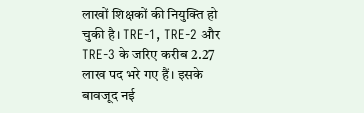लाखों शिक्षकों की नियुक्ति हो चुकी है। TRE-1, TRE-2 और TRE-3 के जरिए करीब 2.27 लाख पद भरे गए हैं। इसके बावजूद नई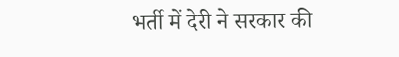भर्ती में देरी ने सरकार की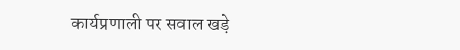कार्यप्रणाली पर सवाल खड़े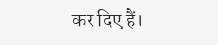कर दिए हैं।